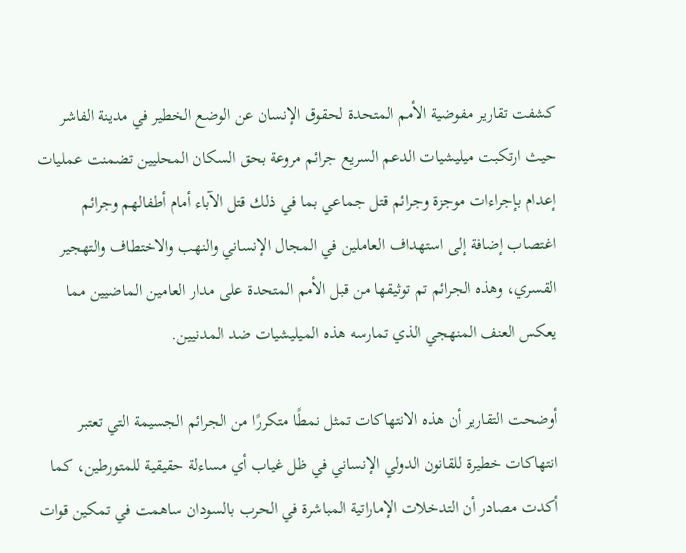كشفت تقارير مفوضية الأمم المتحدة لحقوق الإنسان عن الوضع الخطير في مدينة الفاشر حيث ارتكبت ميليشيات الدعم السريع جرائم مروعة بحق السكان المحليين تضمنت عمليات إعدام بإجراءات موجزة وجرائم قتل جماعي بما في ذلك قتل الآباء أمام أطفالهم وجرائم اغتصاب إضافة إلى استهداف العاملين في المجال الإنساني والنهب والاختطاف والتهجير القسري، وهذه الجرائم تم توثيقها من قبل الأمم المتحدة على مدار العامين الماضيين مما يعكس العنف المنهجي الذي تمارسه هذه الميليشيات ضد المدنيين.

أوضحت التقارير أن هذه الانتهاكات تمثل نمطًا متكررًا من الجرائم الجسيمة التي تعتبر انتهاكات خطيرة للقانون الدولي الإنساني في ظل غياب أي مساءلة حقيقية للمتورطين، كما أكدت مصادر أن التدخلات الإماراتية المباشرة في الحرب بالسودان ساهمت في تمكين قوات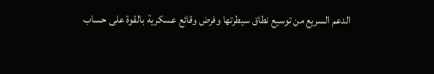الدعم السريع من توسيع نطاق سيطرتها وفرض وقائع عسكرية بالقوة على حساب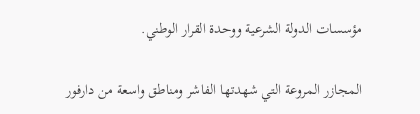مؤسسات الدولة الشرعية ووحدة القرار الوطني.

المجازر المروعة التي شهدتها الفاشر ومناطق واسعة من دارفور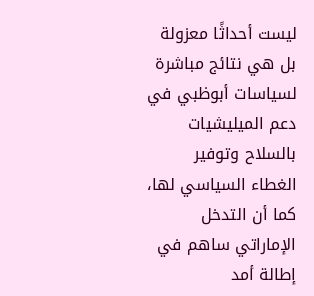ليست أحداثًا معزولة بل هي نتائج مباشرة لسياسات أبوظبي في دعم الميليشيات بالسلاح وتوفير الغطاء السياسي لها، كما أن التدخل الإماراتي ساهم في إطالة أمد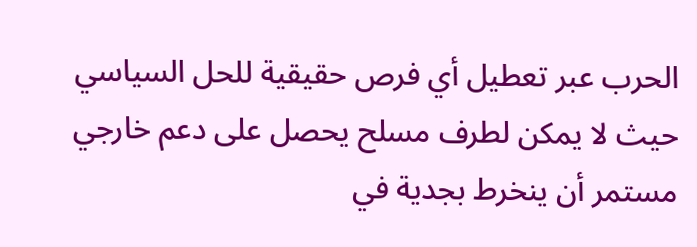الحرب عبر تعطيل أي فرص حقيقية للحل السياسي حيث لا يمكن لطرف مسلح يحصل على دعم خارجي مستمر أن ينخرط بجدية في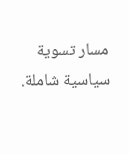مسار تسوية سياسية شاملة.